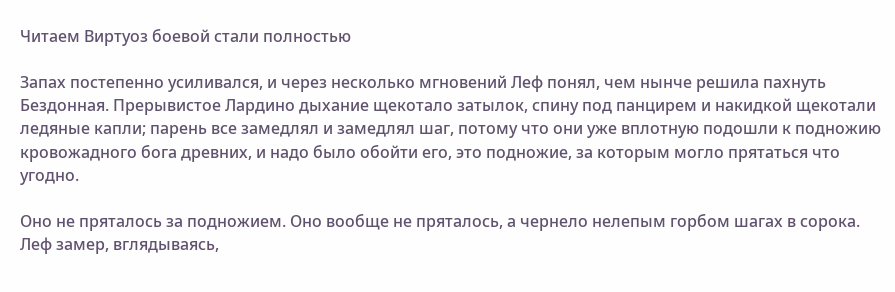Читаем Виртуоз боевой стали полностью

Запах постепенно усиливался, и через несколько мгновений Леф понял, чем нынче решила пахнуть Бездонная. Прерывистое Лардино дыхание щекотало затылок, спину под панцирем и накидкой щекотали ледяные капли; парень все замедлял и замедлял шаг, потому что они уже вплотную подошли к подножию кровожадного бога древних, и надо было обойти его, это подножие, за которым могло прятаться что угодно.

Оно не пряталось за подножием. Оно вообще не пряталось, а чернело нелепым горбом шагах в сорока. Леф замер, вглядываясь,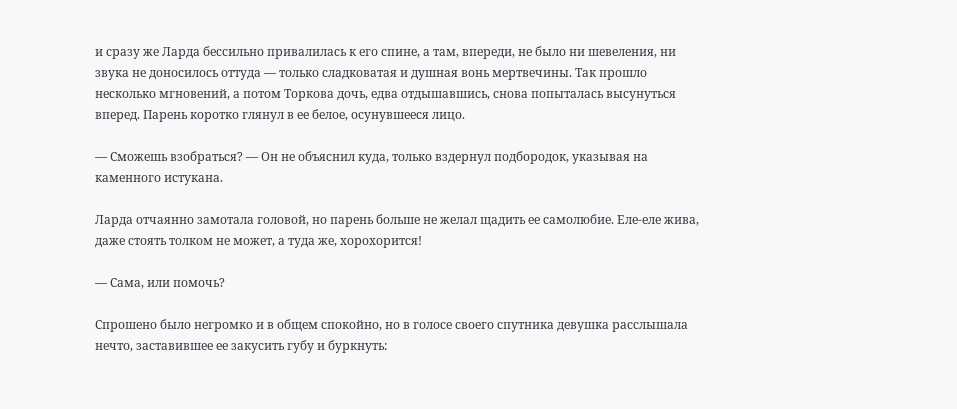и сразу же Ларда бессильно привалилась к его спине, а там, впереди, не было ни шевеления, ни звука не доносилось оттуда — только сладковатая и душная вонь мертвечины. Так прошло несколько мгновений, а потом Торкова дочь, едва отдышавшись, снова попыталась высунуться вперед. Парень коротко глянул в ее белое, осунувшееся лицо.

— Сможешь взобраться? — Он не объяснил куда, только вздернул подбородок, указывая на каменного истукана.

Ларда отчаянно замотала головой, но парень больше не желал щадить ее самолюбие. Еле-еле жива, даже стоять толком не может, а туда же, хорохорится!

— Сама, или помочь?

Спрошено было негромко и в общем спокойно, но в голосе своего спутника девушка расслышала нечто, заставившее ее закусить губу и буркнуть: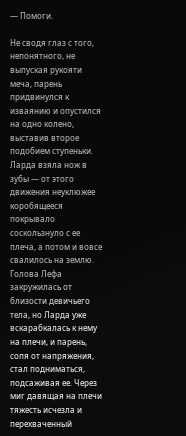— Помоги.

Не сводя глаз с того, непонятного, не выпуская рукояти меча, парень придвинулся к изваянию и опустился на одно колено, выставив второе подобием ступеньки. Ларда взяла нож в зубы — от этого движения неуклюжее коробящееся покрывало соскользнуло с ее плеча, а потом и вовсе свалилось на землю. Голова Лефа закружилась от близости девичьего тела, но Ларда уже вскарабкалась к нему на плечи, и парень, сопя от напряжения, стал подниматься, подсаживая ее. Через миг давящая на плечи тяжесть исчезла и перехваченный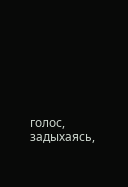голос, задыхаясь,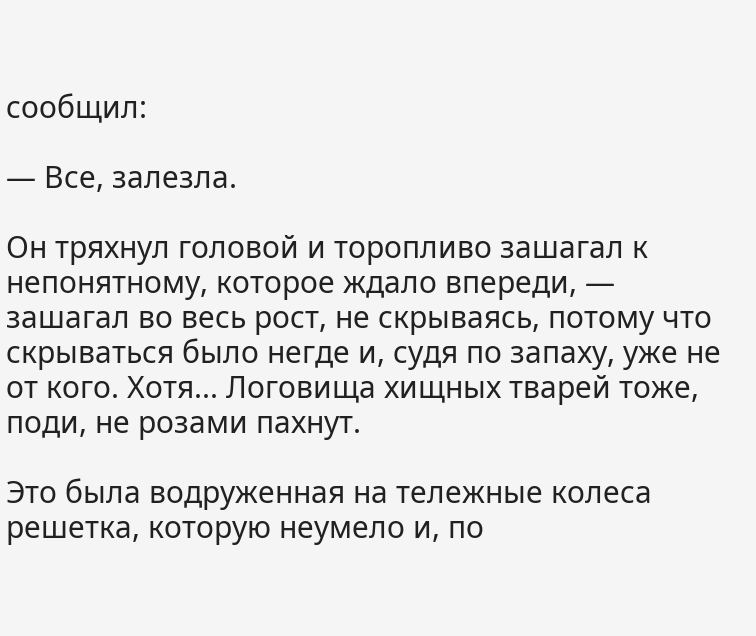сообщил:

— Все, залезла.

Он тряхнул головой и торопливо зашагал к непонятному, которое ждало впереди, — зашагал во весь рост, не скрываясь, потому что скрываться было негде и, судя по запаху, уже не от кого. Хотя... Логовища хищных тварей тоже, поди, не розами пахнут.

Это была водруженная на тележные колеса решетка, которую неумело и, по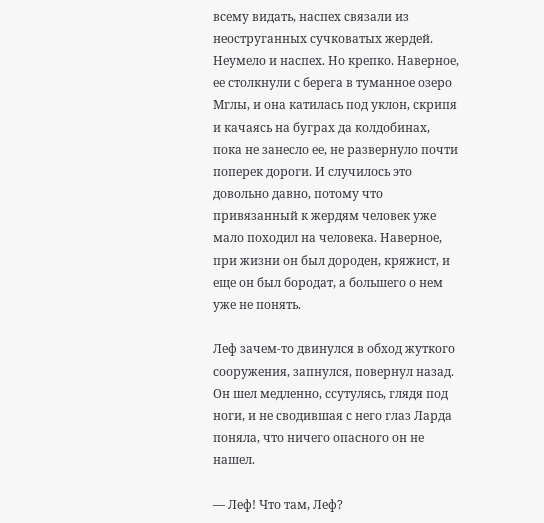всему видать, наспех связали из неоструганных сучковатых жердей. Неумело и наспех. Но крепко. Наверное, ее столкнули с берега в туманное озеро Мглы, и она катилась под уклон, скрипя и качаясь на буграх да колдобинах, пока не занесло ее, не развернуло почти поперек дороги. И случилось это довольно давно, потому что привязанный к жердям человек уже мало походил на человека. Наверное, при жизни он был дороден, кряжист, и еще он был бородат, а большего о нем уже не понять.

Леф зачем-то двинулся в обход жуткого сооружения, запнулся, повернул назад. Он шел медленно, ссутулясь, глядя под ноги, и не сводившая с него глаз Ларда поняла, что ничего опасного он не нашел.

— Леф! Что там, Леф?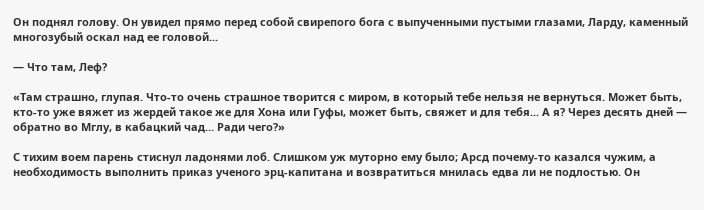Он поднял голову. Он увидел прямо перед собой свирепого бога с выпученными пустыми глазами, Ларду, каменный многозубый оскал над ее головой...

— Что там, Леф?

«Там страшно, глупая. Что-то очень страшное творится с миром, в который тебе нельзя не вернуться. Может быть, кто-то уже вяжет из жердей такое же для Хона или Гуфы, может быть, свяжет и для тебя... А я? Через десять дней — обратно во Мглу, в кабацкий чад... Ради чего?»

С тихим воем парень стиснул ладонями лоб. Слишком уж муторно ему было; Арсд почему-то казался чужим, а необходимость выполнить приказ ученого эрц-капитана и возвратиться мнилась едва ли не подлостью. Он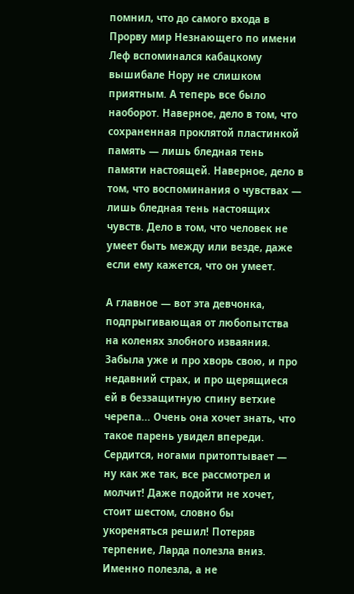помнил, что до самого входа в Прорву мир Незнающего по имени Леф вспоминался кабацкому вышибале Нору не слишком приятным. А теперь все было наоборот. Наверное, дело в том, что сохраненная проклятой пластинкой память — лишь бледная тень памяти настоящей. Наверное, дело в том, что воспоминания о чувствах — лишь бледная тень настоящих чувств. Дело в том, что человек не умеет быть между или везде, даже если ему кажется, что он умеет.

А главное — вот эта девчонка, подпрыгивающая от любопытства на коленях злобного изваяния. Забыла уже и про хворь свою, и про недавний страх, и про щерящиеся ей в беззащитную спину ветхие черепа... Очень она хочет знать, что такое парень увидел впереди. Сердится, ногами притоптывает — ну как же так, все рассмотрел и молчит! Даже подойти не хочет, стоит шестом, словно бы укореняться решил! Потеряв терпение, Ларда полезла вниз. Именно полезла, а не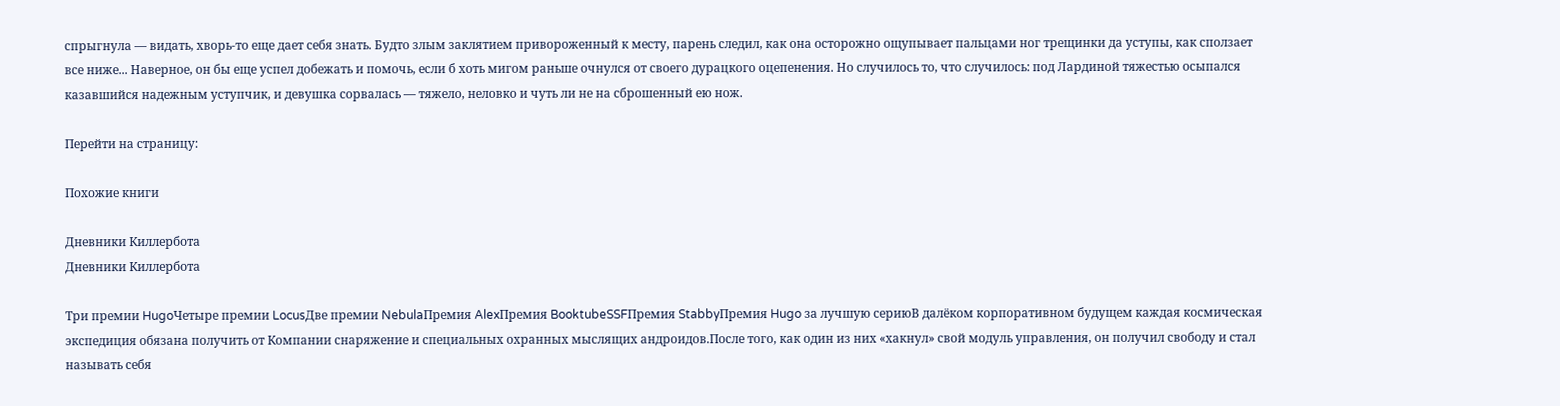спрыгнула — видать, хворь-то еще дает себя знать. Будто злым заклятием привороженный к месту, парень следил, как она осторожно ощупывает пальцами ног трещинки да уступы, как сползает все ниже... Наверное, он бы еще успел добежать и помочь, если б хоть мигом раньше очнулся от своего дурацкого оцепенения. Но случилось то, что случилось: под Лардиной тяжестью осыпался казавшийся надежным уступчик, и девушка сорвалась — тяжело, неловко и чуть ли не на сброшенный ею нож.

Перейти на страницу:

Похожие книги

Дневники Киллербота
Дневники Киллербота

Три премии HugoЧетыре премии LocusДве премии NebulaПремия AlexПремия BooktubeSSFПремия StabbyПремия Hugo за лучшую сериюВ далёком корпоративном будущем каждая космическая экспедиция обязана получить от Компании снаряжение и специальных охранных мыслящих андроидов.После того, как один из них «хакнул» свой модуль управления, он получил свободу и стал называть себя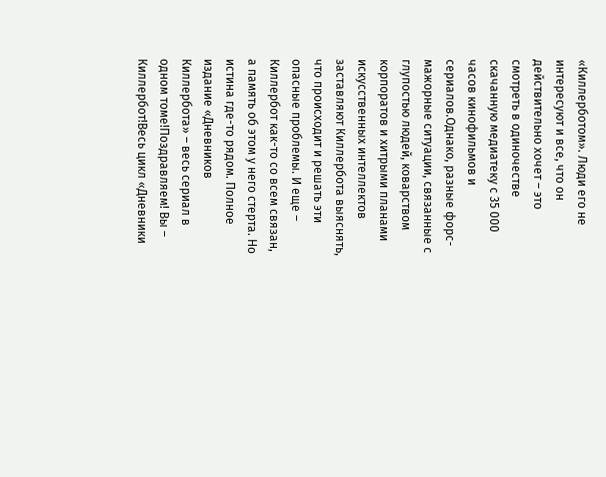«Киллерботом». Люди его не интересуют и все, что он действительно хочет – это смотреть в одиночестве скачанную медиатеку с 35 000 часов кинофильмов и сериалов.Однако, разные форс-мажорные ситуации, связанные с глупостью людей, коварством корпоратов и хитрыми планами искусственных интеллектов заставляют Киллербота выяснять, что происходит и решать эти опасные проблемы. И еще – Киллербот как-то со всем связан, а память об этом у него стерта. Но истина где-то рядом. Полное издание «Дневников Киллербота» – весь сериал в одном томе!Поздравляем! Вы – Киллербот!Весь цикл «Дневники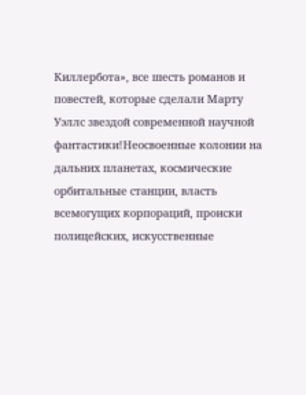Киллербота», все шесть романов и повестей, которые сделали Марту Уэллс звездой современной научной фантастики!Неосвоенные колонии на дальних планетах, космические орбитальные станции, власть всемогущих корпораций, происки полицейских, искусственные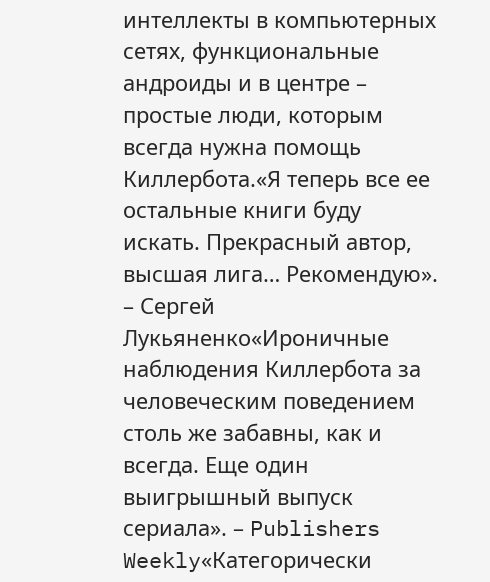интеллекты в компьютерных сетях, функциональные андроиды и в центре – простые люди, которым всегда нужна помощь Киллербота.«Я теперь все ее остальные книги буду искать. Прекрасный автор, высшая лига… Рекомендую». – Сергей Лукьяненко«Ироничные наблюдения Киллербота за человеческим поведением столь же забавны, как и всегда. Еще один выигрышный выпуск сериала». – Publishers Weekly«Категорически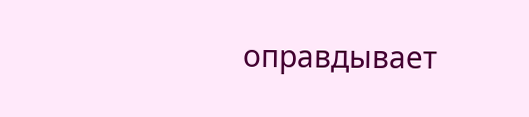оправдывает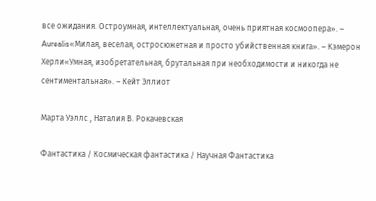все ожидания. Остроумная, интеллектуальная, очень приятная космоопера». – Aurealis«Милая, веселая, остросюжетная и просто убийственная книга». – Кэмерон Херли«Умная, изобретательная, брутальная при необходимости и никогда не сентиментальная». – Кейт Эллиот

Марта Уэллс , Наталия В. Рокачевская

Фантастика / Космическая фантастика / Научная Фантастика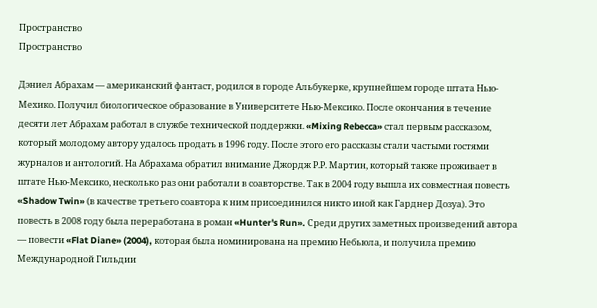Пространство
Пространство

Дэниел Абрахам — американский фантаст, родился в городе Альбукерке, крупнейшем городе штата Нью-Мехико. Получил биологическое образование в Университете Нью-Мексико. После окончания в течение десяти лет Абрахам работал в службе технической поддержки. «Mixing Rebecca» стал первым рассказом, который молодому автору удалось продать в 1996 году. После этого его рассказы стали частыми гостями журналов и антологий. На Абрахама обратил внимание Джордж Р.Р. Мартин, который также проживает в штате Нью-Мексико, несколько раз они работали в соавторстве. Так в 2004 году вышла их совместная повесть «Shadow Twin» (в качестве третьего соавтора к ним присоединился никто иной как Гарднер Дозуа). Это повесть в 2008 году была переработана в роман «Hunter's Run». Среди других заметных произведений автора — повести «Flat Diane» (2004), которая была номинирована на премию Небьюла, и получила премию Международной Гильдии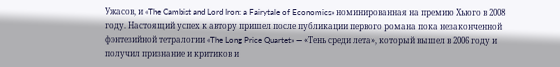Ужасов, и «The Cambist and Lord Iron: a Fairytale of Economics» номинированная на премию Хьюго в 2008 году. Настоящий успех к автору пришел после публикации первого романа пока незаконченной фэнтезийной тетралогии «The Long Price Quartet» — «Тень среди лета», который вышел в 2006 году и получил признание и критиков и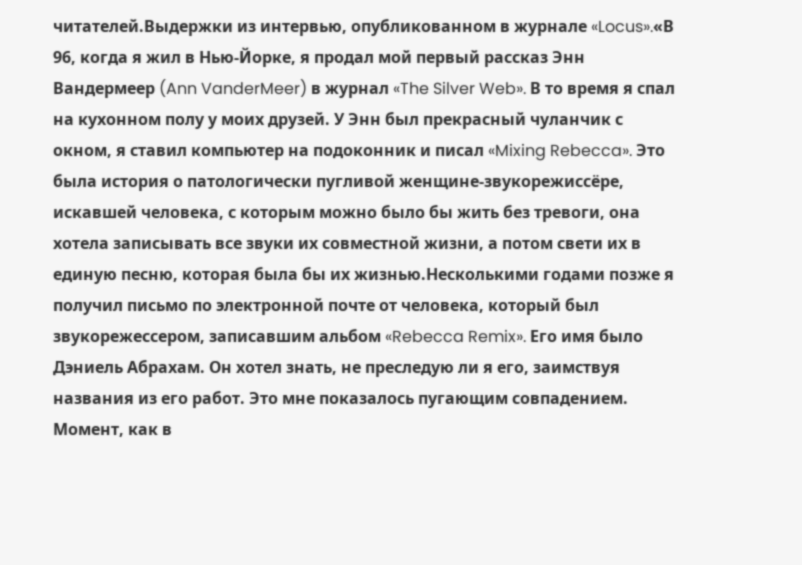читателей.Выдержки из интервью, опубликованном в журнале «Locus».«В 96, когда я жил в Нью-Йорке, я продал мой первый рассказ Энн Вандермеер (Ann VanderMeer) в журнал «The Silver Web». В то время я спал на кухонном полу у моих друзей. У Энн был прекрасный чуланчик с окном, я ставил компьютер на подоконник и писал «Mixing Rebecca». Это была история о патологически пугливой женщине-звукорежиссёре, искавшей человека, с которым можно было бы жить без тревоги, она хотела записывать все звуки их совместной жизни, а потом свети их в единую песню, которая была бы их жизнью.Несколькими годами позже я получил письмо по электронной почте от человека, который был звукорежессером, записавшим альбом «Rebecca Remix». Его имя было Дэниель Абрахам. Он хотел знать, не преследую ли я его, заимствуя названия из его работ. Это мне показалось пугающим совпадением. Момент, как в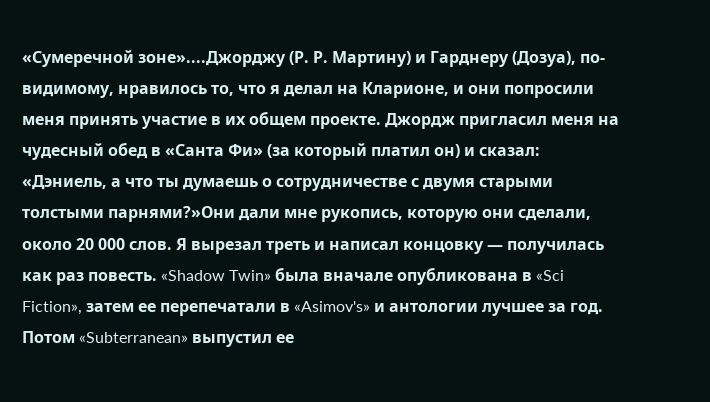«Сумеречной зоне»....Джорджу (Р. Р. Мартину) и Гарднеру (Дозуа), по-видимому, нравилось то, что я делал на Кларионе, и они попросили меня принять участие в их общем проекте. Джордж пригласил меня на чудесный обед в «Санта Фи» (за который платил он) и сказал: «Дэниель, а что ты думаешь о сотрудничестве с двумя старыми толстыми парнями?»Они дали мне рукопись, которую они сделали, около 20 000 слов. Я вырезал треть и написал концовку — получилась как раз повесть. «Shadow Twin» была вначале опубликована в «Sci Fiction», затем ее перепечатали в «Asimov's» и антологии лучшее за год. Потом «Subterranean» выпустил ее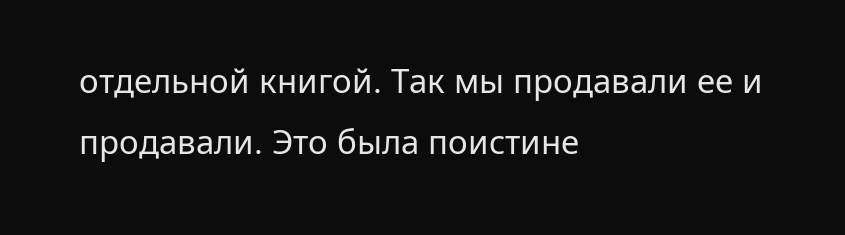отдельной книгой. Так мы продавали ее и продавали. Это была поистине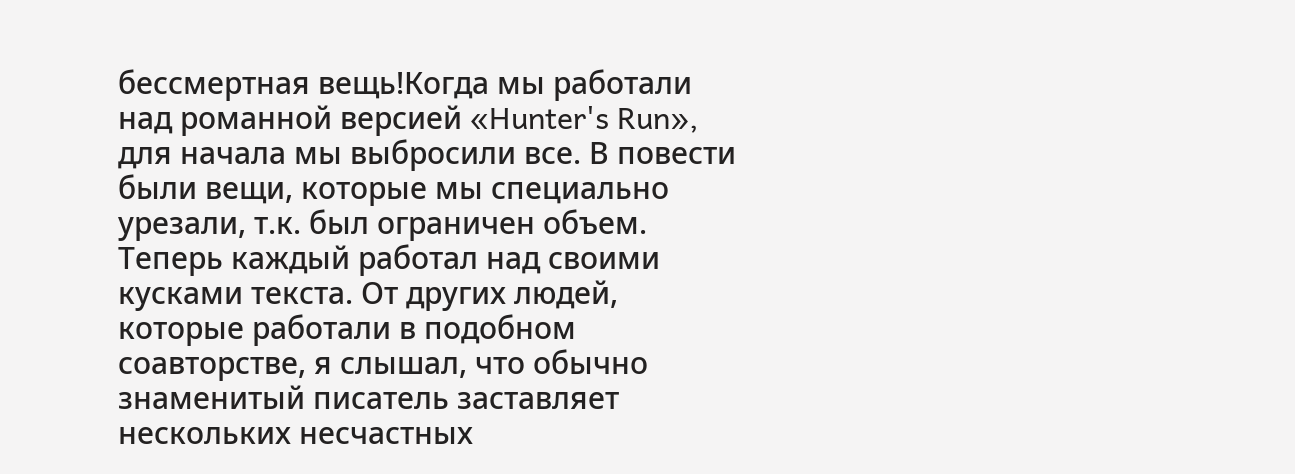бессмертная вещь!Когда мы работали над романной версией «Hunter's Run», для начала мы выбросили все. В повести были вещи, которые мы специально урезали, т.к. был ограничен объем. Теперь каждый работал над своими кусками текста. От других людей, которые работали в подобном соавторстве, я слышал, что обычно знаменитый писатель заставляет нескольких несчастных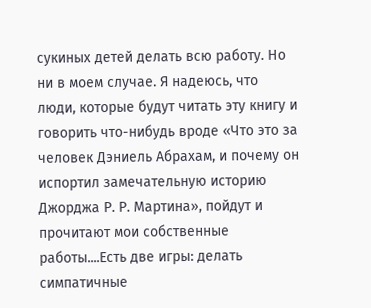сукиных детей делать всю работу. Но ни в моем случае. Я надеюсь, что люди, которые будут читать эту книгу и говорить что-нибудь вроде «Что это за человек Дэниель Абрахам, и почему он испортил замечательную историю Джорджа Р. Р. Мартина», пойдут и прочитают мои собственные работы....Есть две игры: делать симпатичные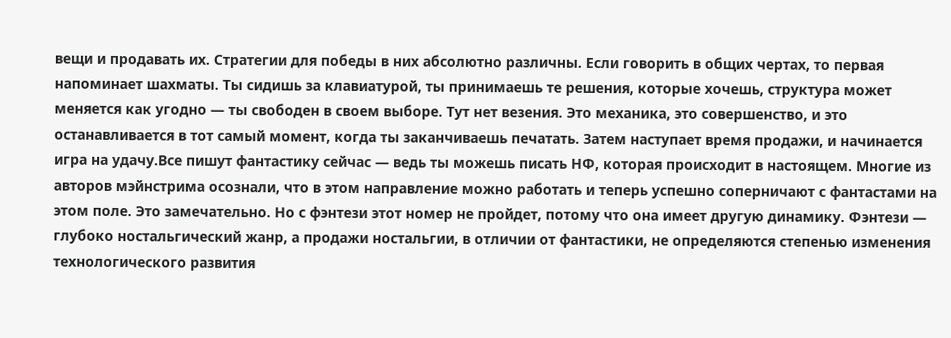вещи и продавать их. Стратегии для победы в них абсолютно различны. Если говорить в общих чертах, то первая напоминает шахматы. Ты сидишь за клавиатурой, ты принимаешь те решения, которые хочешь, структура может меняется как угодно — ты свободен в своем выборе. Тут нет везения. Это механика, это совершенство, и это останавливается в тот самый момент, когда ты заканчиваешь печатать. Затем наступает время продажи, и начинается игра на удачу.Все пишут фантастику сейчас — ведь ты можешь писать НФ, которая происходит в настоящем. Многие из авторов мэйнстрима осознали, что в этом направление можно работать и теперь успешно соперничают с фантастами на этом поле. Это замечательно. Но с фэнтези этот номер не пройдет, потому что она имеет другую динамику. Фэнтези — глубоко ностальгический жанр, а продажи ностальгии, в отличии от фантастики, не определяются степенью изменения технологического развития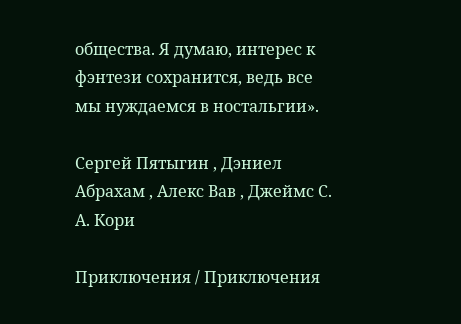общества. Я думаю, интерес к фэнтези сохранится, ведь все мы нуждаемся в ностальгии».

Сергей Пятыгин , Дэниел Абрахам , Алекс Вав , Джеймс С. А. Кори

Приключения / Приключения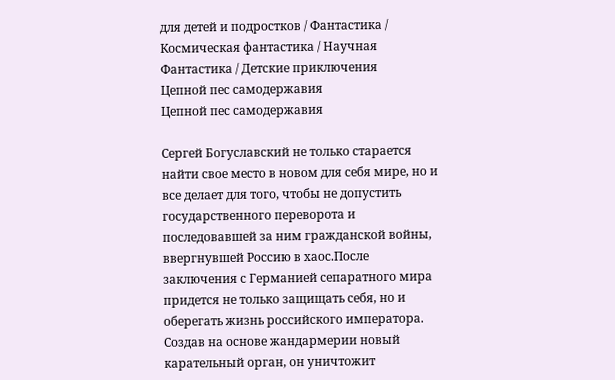для детей и подростков / Фантастика / Космическая фантастика / Научная Фантастика / Детские приключения
Цепной пес самодержавия
Цепной пес самодержавия

Сергей Богуславский не только старается найти свое место в новом для себя мире, но и все делает для того, чтобы не допустить государственного переворота и последовавшей за ним гражданской войны, ввергнувшей Россию в хаос.После заключения с Германией сепаратного мира придется не только защищать себя, но и оберегать жизнь российского императора. Создав на основе жандармерии новый карательный орган, он уничтожит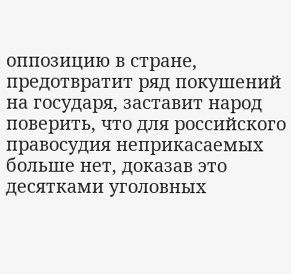оппозицию в стране, предотвратит ряд покушений на государя, заставит народ поверить, что для российского правосудия неприкасаемых больше нет, доказав это десятками уголовных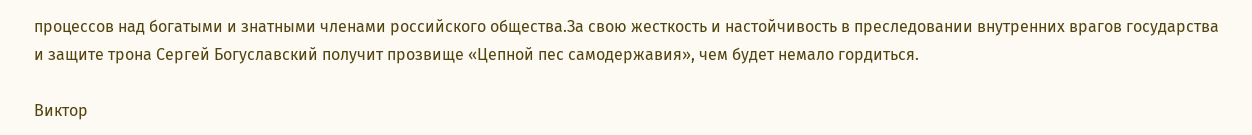процессов над богатыми и знатными членами российского общества.За свою жесткость и настойчивость в преследовании внутренних врагов государства и защите трона Сергей Богуславский получит прозвище «Цепной пес самодержавия», чем будет немало гордиться.

Виктор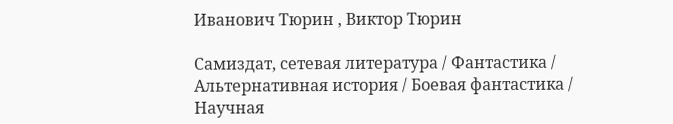Иванович Тюрин , Виктор Тюрин

Самиздат, сетевая литература / Фантастика / Альтернативная история / Боевая фантастика / Научная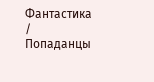Фантастика / Попаданцы